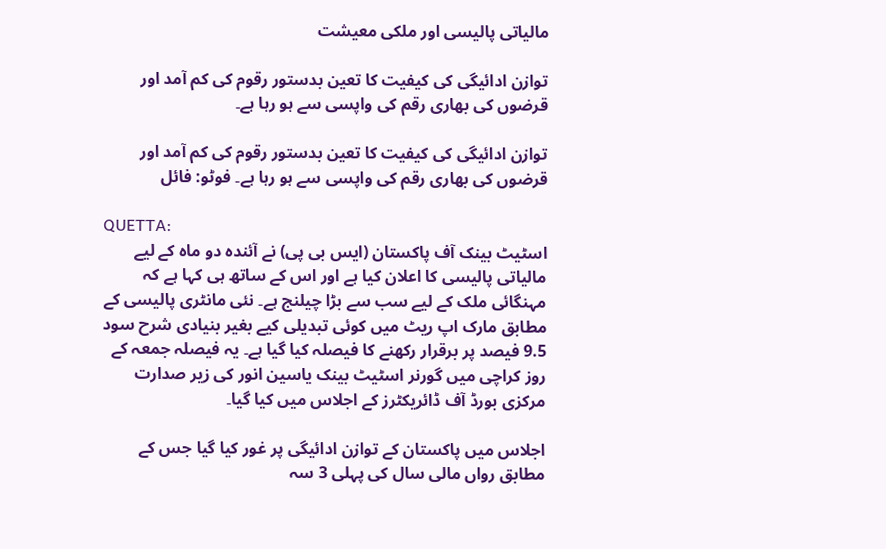مالیاتی پالیسی اور ملکی معیشت

توازن ادائیگی کی کیفیت کا تعین بدستور رقوم کی کم آمد اور قرضوں کی بھاری رقم کی واپسی سے ہو رہا ہے۔

توازن ادائیگی کی کیفیت کا تعین بدستور رقوم کی کم آمد اور قرضوں کی بھاری رقم کی واپسی سے ہو رہا ہے۔ فوٹو: فائل

QUETTA:
اسٹیٹ بینک آف پاکستان (ایس بی پی) نے آئندہ دو ماہ کے لیے مالیاتی پالیسی کا اعلان کیا ہے اور اس کے ساتھ ہی کہا ہے کہ مہنگائی ملک کے لیے سب سے بڑا چیلنج ہے۔ نئی مانٹری پالیسی کے مطابق مارک اپ ریٹ میں کوئی تبدیلی کیے بغیر بنیادی شرح سود 9.5 فیصد پر برقرار رکھنے کا فیصلہ کیا گیا ہے۔ یہ فیصلہ جمعہ کے روز کراچی میں گورنر اسٹیٹ بینک یاسین انور کی زیر صدارت مرکزی بورڈ آف ڈائریکٹرز کے اجلاس میں کیا گیا۔

اجلاس میں پاکستان کے توازن ادائیگی پر غور کیا گیا جس کے مطابق رواں مالی سال کی پہلی 3 سہ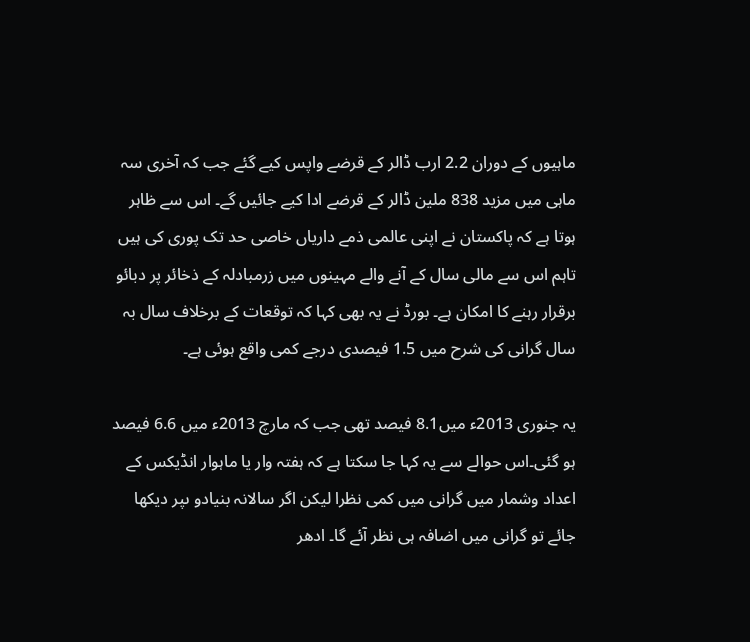ماہیوں کے دوران 2.2 ارب ڈالر کے قرضے واپس کیے گئے جب کہ آخری سہ ماہی میں مزید 838 ملین ڈالر کے قرضے ادا کیے جائیں گے۔ اس سے ظاہر ہوتا ہے کہ پاکستان نے اپنی عالمی ذمے داریاں خاصی حد تک پوری کی ہیں تاہم اس سے مالی سال کے آنے والے مہینوں میں زرمبادلہ کے ذخائر پر دبائو برقرار رہنے کا امکان ہے۔ بورڈ نے یہ بھی کہا کہ توقعات کے برخلاف سال بہ سال گرانی کی شرح میں 1.5 فیصدی درجے کمی واقع ہوئی ہے۔

یہ جنوری 2013ء میں8.1 فیصد تھی جب کہ مارچ 2013ء میں 6.6 فیصد ہو گئی۔اس حوالے سے یہ کہا جا سکتا ہے کہ ہفتہ وار یا ماہوار انڈیکس کے اعداد وشمار میں گرانی میں کمی نظرا لیکن اگر سالانہ بنیادو ںپر دیکھا جائے تو گرانی میں اضافہ ہی نظر آئے گا۔ ادھر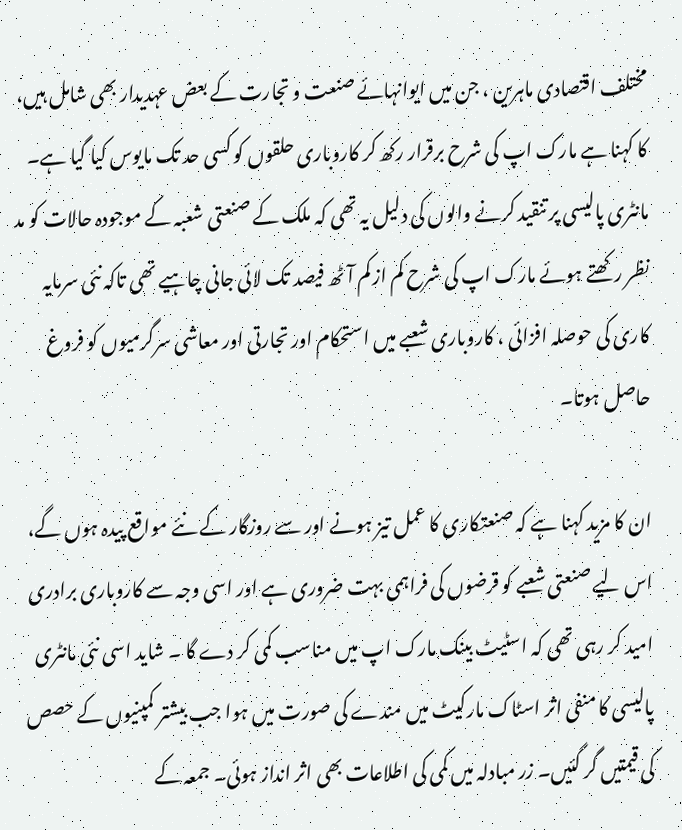مختلف اقتصادی ماہرین ، جن میں ایوانہائے صنعت و تجارت کے بعض عہدیدار بھی شامل ہیں، کا کہنا ہے مارک اپ کی شرح برقرار رکھ کر کاروباری حلقوں کو کسی حد تک مایوس کیا گیا ہے۔ مانٹری پالیسی پر تنقید کرنے والوں کی دلیل یہ تھی کہ ملک کے صنعتی شعبہ کے موجودہ حالات کو مد نظر رکھتے ہوئے مارک اپ کی شرح کم از کم آٹھ فیصد تک لائی جانی چاہیے تھی تاکہ نئی سرمایہ کاری کی حوصلہ افزائی ، کاروباری شعبے میں استحکام اور تجارتی اور معاشی سرگرمیوں کو فروغ حاصل ہوتا۔

ان کا مزید کہنا ہے کہ صنعتکاری کا عمل تیز ہونے اور سے روزگار کے نئے مواقع پیدہ ہوں گے، اس لیے صنعتی شعبے کو قرضوں کی فراہمی بہت ضروری ہے اور اسی وجہ سے کاروباری برادری امید کر رہی تھی کہ اسٹیٹ بینک مارک اپ میں مناسب کمی کر دے گا ۔ شاید اسی نئی مانٹری پالیسی کا منفی اثر اسٹاک مارکیٹ میں مندے کی صورت میں ہوا جب بیشتر کمپنیوں کے حصص کی قیمتیں گر گئیں۔ زر مبادلہ میں کمی کی اطلاعات بھی اثر انداز ہوئی۔ جمعہ کے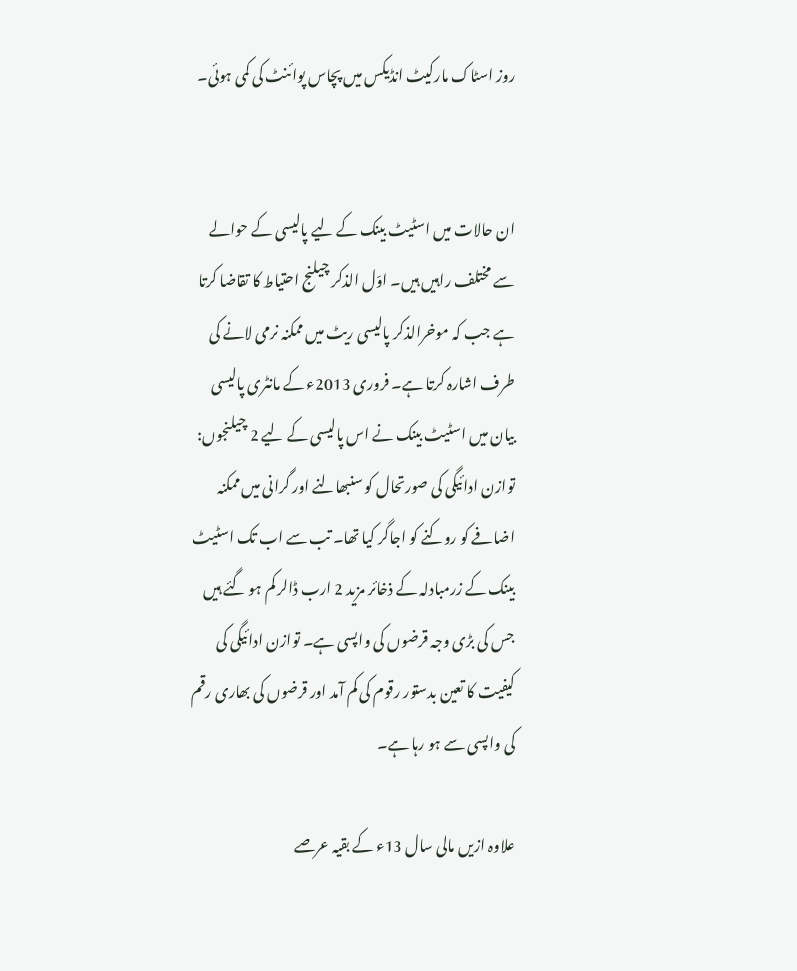روز اسٹاک مارکیٹ انڈیکس میں پچاس پوائنٹ کی کمی ہوئی۔


ان حالات میں اسٹیٹ بینک کے لیے پالیسی کے حوالے سے مختلف راہیں ہیں۔ اوّل الذکر چیلنج احتیاط کا تقاضا کرتا ہے جب کہ موخرالذکر پالیسی ریٹ میں ممکنہ نرمی لانے کی طرف اشارہ کرتا ہے۔ فروری 2013ء کے مانٹری پالیسی بیان میں اسٹیٹ بینک نے اس پالیسی کے لیے 2 چیلنجوں: توازن ادائیگی کی صورتحال کو سنبھالنے اور گرانی میں ممکنہ اضافے کو روکنے کو اجاگر کیا تھا۔ تب سے اب تک اسٹیٹ بینک کے زرمبادلہ کے ذخائر مزید 2 ارب ڈالر کم ہو گئے ہیں جس کی بڑی وجہ قرضوں کی واپسی ہے۔ توازن ادائیگی کی کیفیت کا تعین بدستور رقوم کی کم آمد اور قرضوں کی بھاری رقم کی واپسی سے ہو رہا ہے۔

علاوہ ازیں مالی سال 13ء کے بقیہ عرصے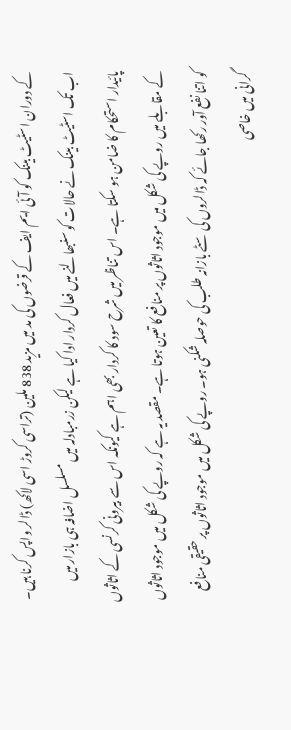کے دوران اسٹیٹ بینک کو آئی ایم ایف کے قرضوں کی مد میں مزید 838 ملین (تراسی کروڑ اسی لاکھ) ڈالر واپس کرنا ہیں۔ اب تک اسٹیٹ بینک نے حالات کو سنبھالنے میں فعال کردار ادا کیا ہے لیکن زرمبادلہ میں مسلسل اضافہ ہی بازار میں پائیدار استحکام کا ضامن ہو سکتا ہے۔ اس تناظر میں شرح سود کا کردار بھی اہم ہے کیونکہ اس سے بیرونی کرنسی کے اثاثوں کے مقابلے میں روپے کی شکل میں موجود اثاثوں پر منافع کا تعین ہوتا ہے۔ مقصد یہ ہے کہ روپے کی شکل میں موجود اثاثوں کو اتنا نفع آور رکھا جائے کہ ڈالروں کی سٹے بازانہ طلب کی حوصلہ شکنی ہو۔ روپے کی شکل میں موجود اثاثوں پر حقیقی منافع گرانی میں خاصی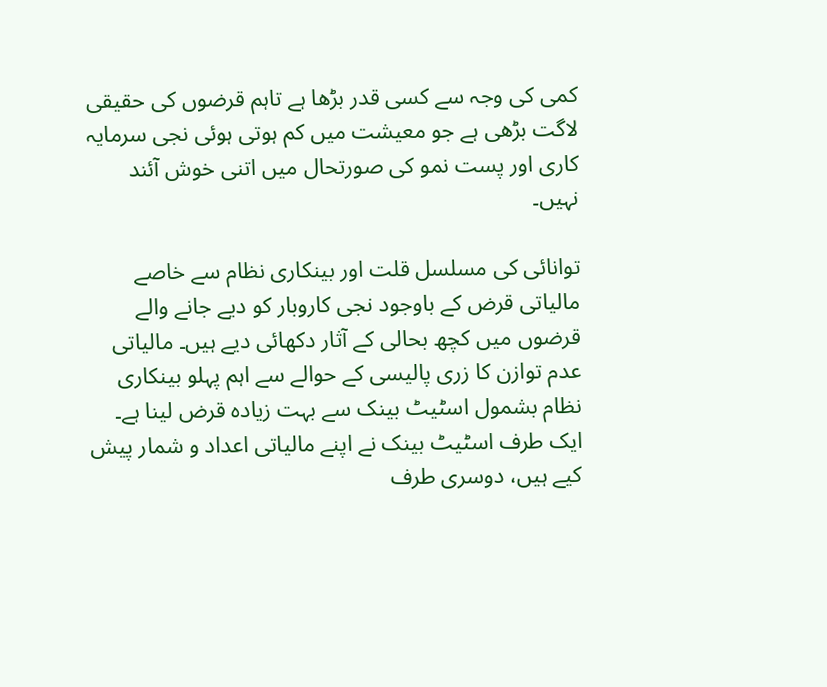کمی کی وجہ سے کسی قدر بڑھا ہے تاہم قرضوں کی حقیقی لاگت بڑھی ہے جو معیشت میں کم ہوتی ہوئی نجی سرمایہ کاری اور پست نمو کی صورتحال میں اتنی خوش آئند نہیں۔

توانائی کی مسلسل قلت اور بینکاری نظام سے خاصے مالیاتی قرض کے باوجود نجی کاروبار کو دیے جانے والے قرضوں میں کچھ بحالی کے آثار دکھائی دیے ہیں۔ مالیاتی عدم توازن کا زری پالیسی کے حوالے سے اہم پہلو بینکاری نظام بشمول اسٹیٹ بینک سے بہت زیادہ قرض لینا ہے۔ ایک طرف اسٹیٹ بینک نے اپنے مالیاتی اعداد و شمار پیش کیے ہیں، دوسری طرف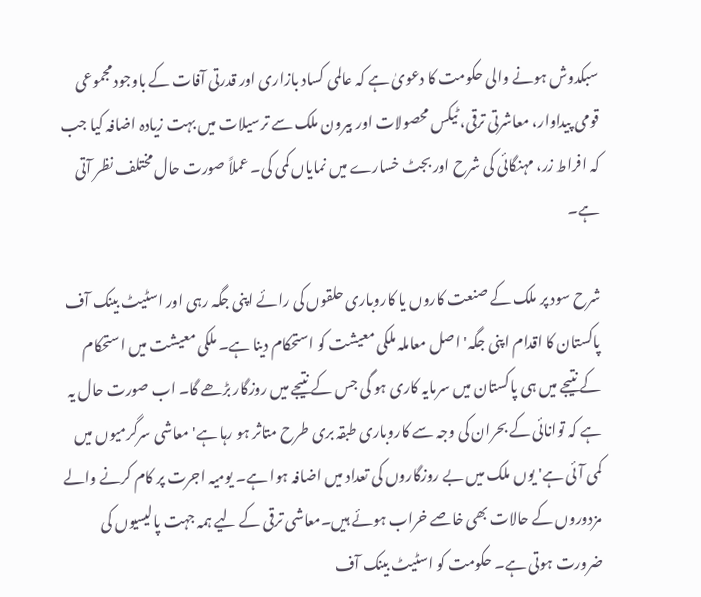سبکدوش ہونے والی حکومت کا دعویٰ ہے کہ عالمی کساد بازاری اور قدرتی آفات کے باوجود مجموعی قومی پیداوار، معاشرتی ترقی، ٹیکس محصولات اور بیرون ملک سے ترسیلات میں بہت زیادہ اضافہ کیا جب کہ افراط زر، مہنگائی کی شرح اور بجٹ خسارے میں نمایاں کمی کی۔ عملاً صورت حال مختلف نظر آتی ہے۔

شرح سود پر ملک کے صنعت کاروں یا کاروباری حلقوں کی رائے اپنی جگہ رہی اور اسٹیٹ بینک آف پاکستان کا اقدام اپنی جگہ' اصل معاملہ ملکی معیشت کو استحکام دینا ہے۔ ملکی معیشت میں استحکام کے نتیجے میں ہی پاکستان میں سرمایہ کاری ہو گی جس کے نتیجے میں روزگار بڑھے گا۔ اب صورت حال یہ ہے کہ توانائی کے بحران کی وجہ سے کاروباری طبقہ بری طرح متاثر ہو رہا ہے' معاشی سرگرمیوں میں کمی آئی ہے' یوں ملک میں بے روزگاروں کی تعداد میں اضافہ ہوا ہے۔ یومیہ اجرت پر کام کرنے والے مزدوروں کے حالات بھی خاصے خراب ہوئے ہیں۔معاشی ترقی کے لیے ہمہ جہت پالیسیوں کی ضرورت ہوتی ہے۔ حکومت کو اسٹیٹ بینک آف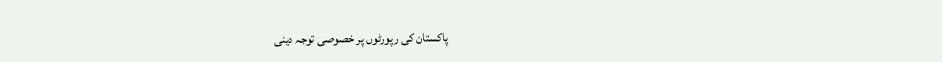پاکستان کی رپورٹوں پر خصوصی توجہ دینی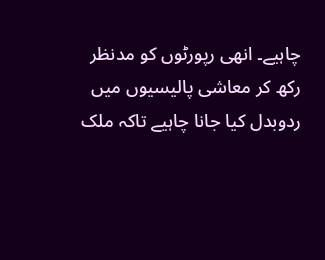چاہیے۔ انھی رپورٹوں کو مدنظر رکھ کر معاشی پالیسیوں میں ردوبدل کیا جانا چاہیے تاکہ ملک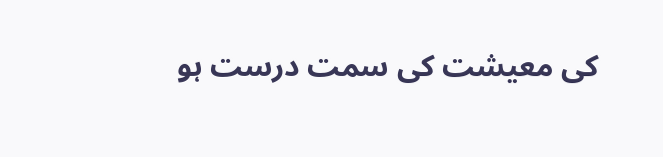کی معیشت کی سمت درست ہو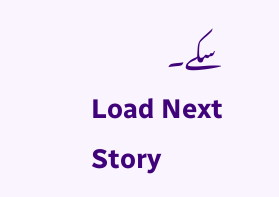سکے۔
Load Next Story